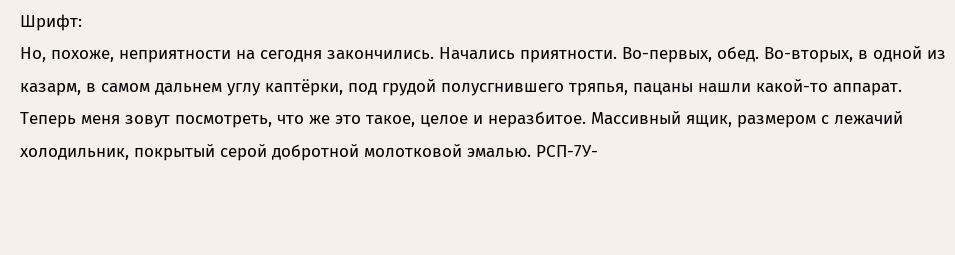Шрифт:
Но, похоже, неприятности на сегодня закончились. Начались приятности. Во-первых, обед. Во-вторых, в одной из казарм, в самом дальнем углу каптёрки, под грудой полусгнившего тряпья, пацаны нашли какой-то аппарат. Теперь меня зовут посмотреть, что же это такое, целое и неразбитое. Массивный ящик, размером с лежачий холодильник, покрытый серой добротной молотковой эмалью. РСП-7У-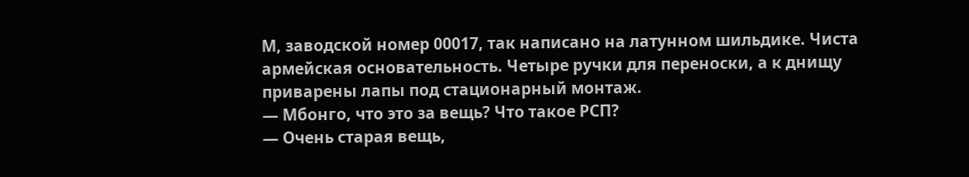М, заводской номер 00017, так написано на латунном шильдике. Чиста армейская основательность. Четыре ручки для переноски, а к днищу приварены лапы под стационарный монтаж.
— Мбонго, что это за вещь? Что такое РСП?
— Очень старая вещь,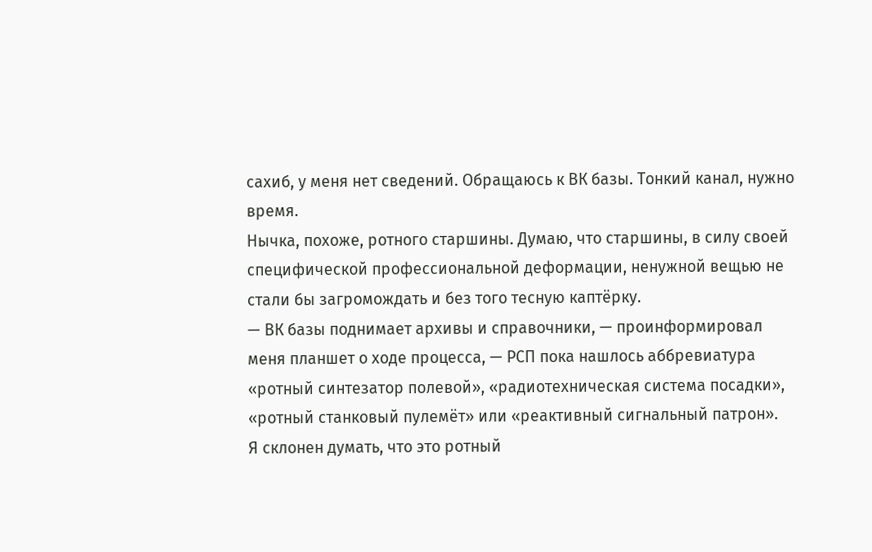сахиб, у меня нет сведений. Обращаюсь к ВК базы. Тонкий канал, нужно время.
Нычка, похоже, ротного старшины. Думаю, что старшины, в силу своей специфической профессиональной деформации, ненужной вещью не стали бы загромождать и без того тесную каптёрку.
— ВК базы поднимает архивы и справочники, — проинформировал меня планшет о ходе процесса, — РСП пока нашлось аббревиатура «ротный синтезатор полевой», «радиотехническая система посадки», «ротный станковый пулемёт» или «реактивный сигнальный патрон».
Я склонен думать, что это ротный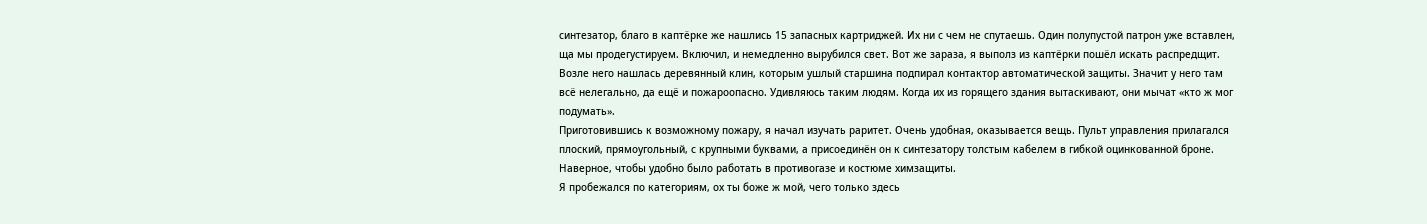синтезатор, благо в каптёрке же нашлись 15 запасных картриджей. Их ни с чем не спутаешь. Один полупустой патрон уже вставлен, ща мы продегустируем. Включил, и немедленно вырубился свет. Вот же зараза, я выполз из каптёрки пошёл искать распредщит. Возле него нашлась деревянный клин, которым ушлый старшина подпирал контактор автоматической защиты. Значит у него там всё нелегально, да ещё и пожароопасно. Удивляюсь таким людям. Когда их из горящего здания вытаскивают, они мычат «кто ж мог подумать».
Приготовившись к возможному пожару, я начал изучать раритет. Очень удобная, оказывается вещь. Пульт управления прилагался плоский, прямоугольный, с крупными буквами, а присоединён он к синтезатору толстым кабелем в гибкой оцинкованной броне. Наверное, чтобы удобно было работать в противогазе и костюме химзащиты.
Я пробежался по категориям, ох ты боже ж мой, чего только здесь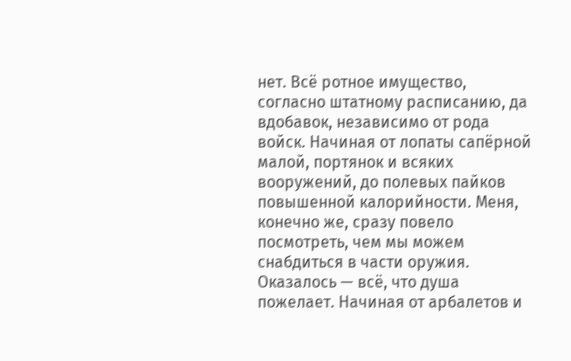нет. Всё ротное имущество, согласно штатному расписанию, да вдобавок, независимо от рода войск. Начиная от лопаты сапёрной малой, портянок и всяких вооружений, до полевых пайков повышенной калорийности. Меня, конечно же, сразу повело посмотреть, чем мы можем снабдиться в части оружия. Оказалось — всё, что душа пожелает. Начиная от арбалетов и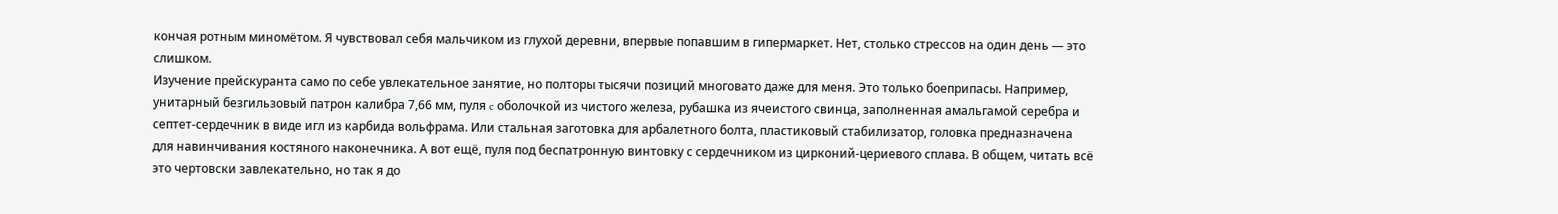кончая ротным миномётом. Я чувствовал себя мальчиком из глухой деревни, впервые попавшим в гипермаркет. Нет, столько стрессов на один день — это слишком.
Изучение прейскуранта само по себе увлекательное занятие, но полторы тысячи позиций многовато даже для меня. Это только боеприпасы. Например, унитарный безгильзовый патрон калибра 7,66 мм, пуля c оболочкой из чистого железа, рубашка из ячеистого свинца, заполненная амальгамой серебра и септет-сердечник в виде игл из карбида вольфрама. Или стальная заготовка для арбалетного болта, пластиковый стабилизатор, головка предназначена для навинчивания костяного наконечника. А вот ещё, пуля под беспатронную винтовку с сердечником из цирконий-цериевого сплава. В общем, читать всё это чертовски завлекательно, но так я до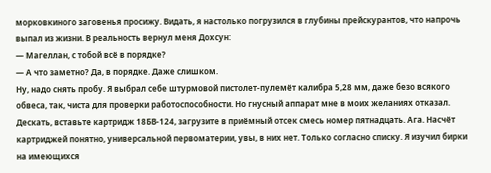морковкиного заговенья просижу. Видать, я настолько погрузился в глубины прейскурантов, что напрочь выпал из жизни. В реальность вернул меня Дохсун:
— Магеллан, с тобой всё в порядке?
— А что заметно? Да, в порядке. Даже слишком.
Ну, надо снять пробу. Я выбрал себе штурмовой пистолет-пулемёт калибра 5,28 мм, даже безо всякого обвеса, так, чиста для проверки работоспособности. Но гнусный аппарат мне в моих желаниях отказал. Дескать, вставьте картридж 18БВ-124, загрузите в приёмный отсек смесь номер пятнадцать. Ага. Насчёт картриджей понятно, универсальной первоматерии, увы, в них нет. Только согласно списку. Я изучил бирки на имеющихся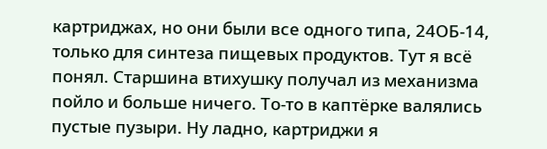картриджах, но они были все одного типа, 24ОБ-14, только для синтеза пищевых продуктов. Тут я всё понял. Старшина втихушку получал из механизма пойло и больше ничего. То-то в каптёрке валялись пустые пузыри. Ну ладно, картриджи я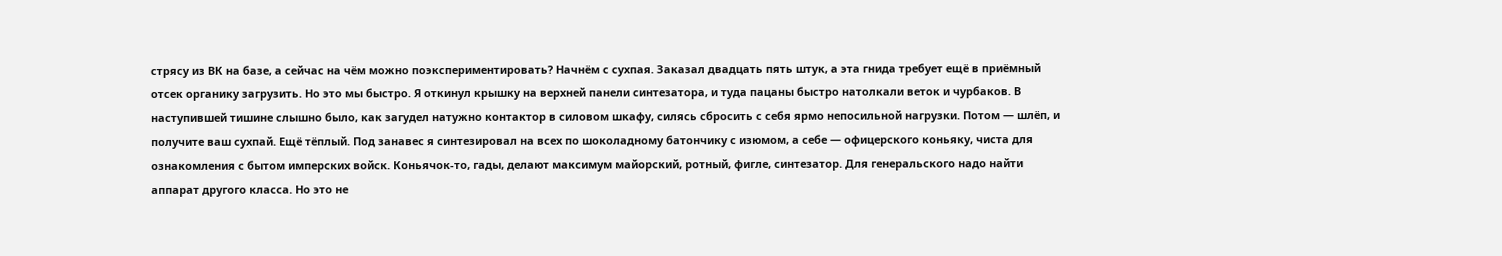стрясу из ВК на базе, а сейчас на чём можно поэкспериментировать? Начнём с сухпая. Заказал двадцать пять штук, а эта гнида требует ещё в приёмный отсек органику загрузить. Но это мы быстро. Я откинул крышку на верхней панели синтезатора, и туда пацаны быстро натолкали веток и чурбаков. В наступившей тишине слышно было, как загудел натужно контактор в силовом шкафу, силясь сбросить с себя ярмо непосильной нагрузки. Потом — шлёп, и получите ваш сухпай. Ещё тёплый. Под занавес я синтезировал на всех по шоколадному батончику с изюмом, а себе — офицерского коньяку, чиста для ознакомления с бытом имперских войск. Коньячок-то, гады, делают максимум майорский, ротный, фигле, синтезатор. Для генеральского надо найти аппарат другого класса. Но это не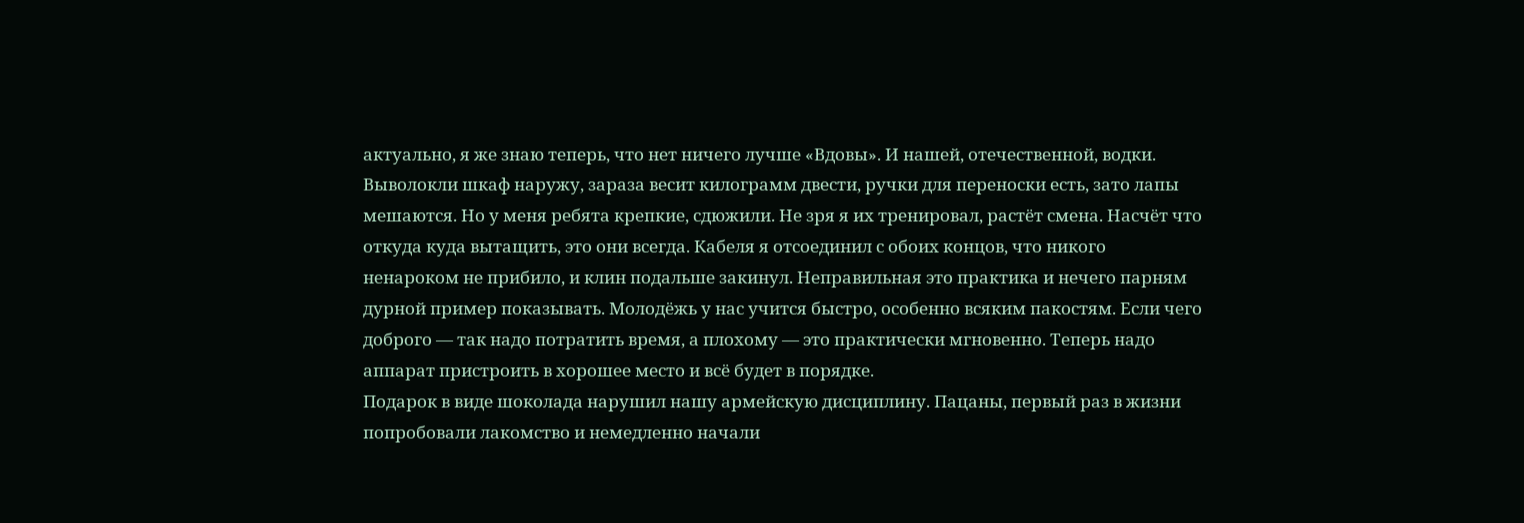актуально, я же знаю теперь, что нет ничего лучше «Вдовы». И нашей, отечественной, водки.
Выволокли шкаф наружу, зараза весит килограмм двести, ручки для переноски есть, зато лапы мешаются. Но у меня ребята крепкие, сдюжили. Не зря я их тренировал, растёт смена. Насчёт что откуда куда вытащить, это они всегда. Кабеля я отсоединил с обоих концов, что никого ненароком не прибило, и клин подальше закинул. Неправильная это практика и нечего парням дурной пример показывать. Молодёжь у нас учится быстро, особенно всяким пакостям. Если чего доброго — так надо потратить время, а плохому — это практически мгновенно. Теперь надо аппарат пристроить в хорошее место и всё будет в порядке.
Подарок в виде шоколада нарушил нашу армейскую дисциплину. Пацаны, первый раз в жизни попробовали лакомство и немедленно начали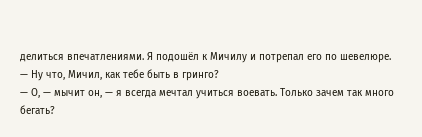делиться впечатлениями. Я подошёл к Мичилу и потрепал его по шевелюре.
— Ну что, Мичил, как тебе быть в гринго?
— О, — мычит он, — я всегда мечтал учиться воевать. Только зачем так много бегать?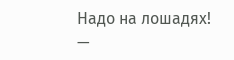Надо на лошадях!
—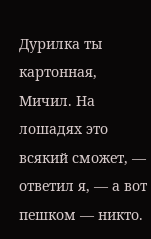Дурилка ты картонная, Мичил. На лошадях это всякий сможет, — ответил я, — а вот пешком — никто.